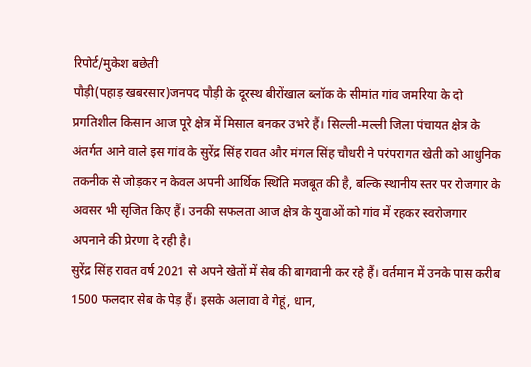रिपोर्ट/मुकेश बछेती
पौड़ी(पहाड़ खबरसार)जनपद पौड़ी के दूरस्थ बीरोंखाल ब्लॉक के सीमांत गांव जमरिया के दो प्रगतिशील किसान आज पूरे क्षेत्र में मिसाल बनकर उभरे हैं। सिल्ली-मल्ली जिला पंचायत क्षेत्र के अंतर्गत आने वाले इस गांव के सुरेंद्र सिंह रावत और मंगल सिंह चौधरी ने परंपरागत खेती को आधुनिक तकनीक से जोड़कर न केवल अपनी आर्थिक स्थिति मजबूत की है, बल्कि स्थानीय स्तर पर रोजगार के अवसर भी सृजित किए हैं। उनकी सफलता आज क्षेत्र के युवाओं को गांव में रहकर स्वरोजगार अपनाने की प्रेरणा दे रही है।
सुरेंद्र सिंह रावत वर्ष 2021 से अपने खेतों में सेब की बागवानी कर रहे हैं। वर्तमान में उनके पास करीब 1500 फलदार सेब के पेड़ हैं। इसके अलावा वे गेहूं, धान,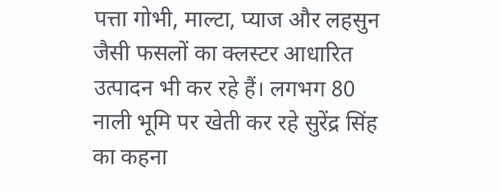पत्ता गोभी, माल्टा, प्याज और लहसुन जैसी फसलों का क्लस्टर आधारित उत्पादन भी कर रहे हैं। लगभग 80 नाली भूमि पर खेती कर रहे सुरेंद्र सिंह का कहना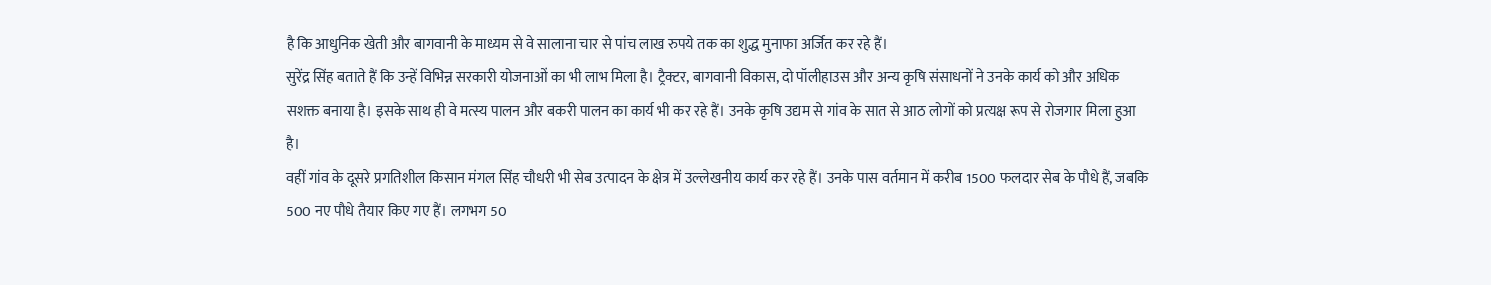है कि आधुनिक खेती और बागवानी के माध्यम से वे सालाना चार से पांच लाख रुपये तक का शुद्ध मुनाफा अर्जित कर रहे हैं।
सुरेंद्र सिंह बताते हैं कि उन्हें विभिन्न सरकारी योजनाओं का भी लाभ मिला है। ट्रैक्टर, बागवानी विकास, दो पॉलीहाउस और अन्य कृषि संसाधनों ने उनके कार्य को और अधिक सशक्त बनाया है। इसके साथ ही वे मत्स्य पालन और बकरी पालन का कार्य भी कर रहे हैं। उनके कृषि उद्यम से गांव के सात से आठ लोगों को प्रत्यक्ष रूप से रोजगार मिला हुआ है।
वहीं गांव के दूसरे प्रगतिशील किसान मंगल सिंह चौधरी भी सेब उत्पादन के क्षेत्र में उल्लेखनीय कार्य कर रहे हैं। उनके पास वर्तमान में करीब 1500 फलदार सेब के पौधे हैं, जबकि 500 नए पौधे तैयार किए गए हैं। लगभग 50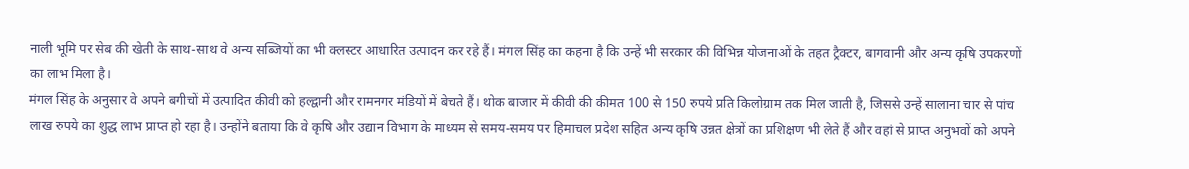नाली भूमि पर सेब की खेती के साथ-साथ वे अन्य सब्जियों का भी क्लस्टर आधारित उत्पादन कर रहे हैं। मंगल सिंह का कहना है कि उन्हें भी सरकार की विभिन्न योजनाओं के तहत ट्रैक्टर, बागवानी और अन्य कृषि उपकरणों का लाभ मिला है।
मंगल सिंह के अनुसार वे अपने बगीचों में उत्पादित कीवी को हल्द्वानी और रामनगर मंडियों में बेचते हैं। थोक बाजार में कीवी की कीमत 100 से 150 रुपये प्रति किलोग्राम तक मिल जाती है, जिससे उन्हें सालाना चार से पांच लाख रुपये का शुद्ध लाभ प्राप्त हो रहा है। उन्होंने बताया कि वे कृषि और उद्यान विभाग के माध्यम से समय-समय पर हिमाचल प्रदेश सहित अन्य कृषि उन्नत क्षेत्रों का प्रशिक्षण भी लेते हैं और वहां से प्राप्त अनुभवों को अपने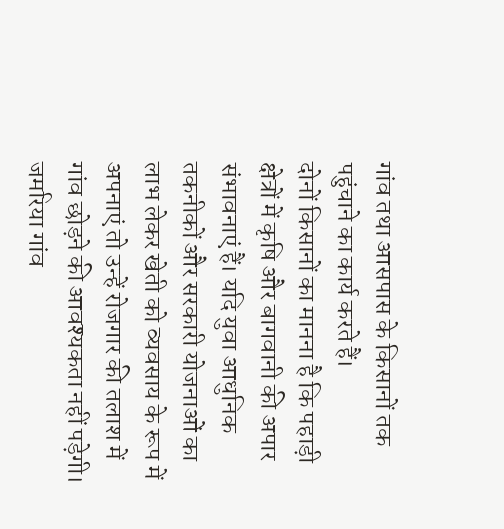गांव तथा आसपास के किसानों तक पहुंचाने का कार्य करते हैं।
दोनों किसानों का मानना है कि पहाड़ी क्षेत्रों में कृषि और बागवानी की अपार संभावनाएं हैं। यदि युवा आधुनिक तकनीकों और सरकारी योजनाओं का लाभ लेकर खेती को व्यवसाय के रूप में अपनाएं तो उन्हें रोजगार की तलाश में गांव छोड़ने की आवश्यकता नहीं पड़ेगी।
जमरिया गांव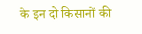के इन दो किसानों की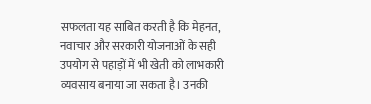सफलता यह साबित करती है कि मेहनत, नवाचार और सरकारी योजनाओं के सही उपयोग से पहाड़ों में भी खेती को लाभकारी व्यवसाय बनाया जा सकता है। उनकी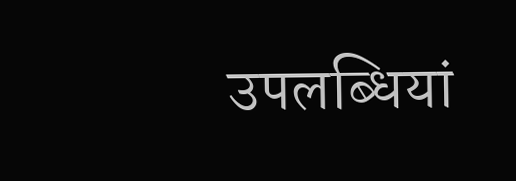उपलब्धियां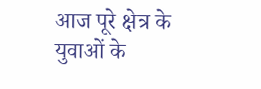आज पूरे क्षेत्र के युवाओं के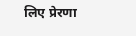लिए प्रेरणा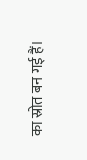का स्रोत बन गई हैं।